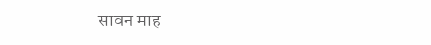सावन माह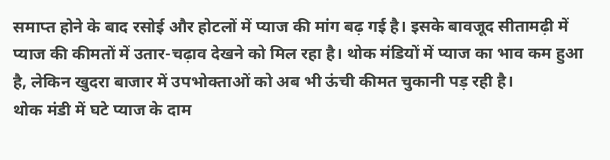समाप्त होने के बाद रसोई और होटलों में प्याज की मांग बढ़ गई है। इसके बावजूद सीतामढ़ी में प्याज की कीमतों में उतार-चढ़ाव देखने को मिल रहा है। थोक मंडियों में प्याज का भाव कम हुआ है, लेकिन खुदरा बाजार में उपभोक्ताओं को अब भी ऊंची कीमत चुकानी पड़ रही है।
थोक मंडी में घटे प्याज के दाम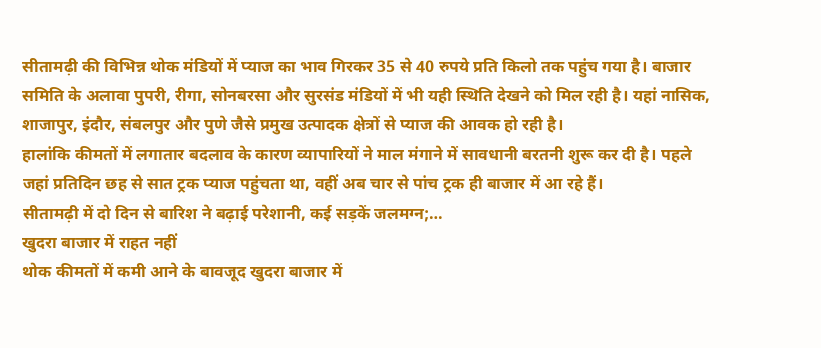सीतामढ़ी की विभिन्न थोक मंडियों में प्याज का भाव गिरकर 35 से 40 रुपये प्रति किलो तक पहुंच गया है। बाजार समिति के अलावा पुपरी, रीगा, सोनबरसा और सुरसंड मंडियों में भी यही स्थिति देखने को मिल रही है। यहां नासिक, शाजापुर, इंदौर, संबलपुर और पुणे जैसे प्रमुख उत्पादक क्षेत्रों से प्याज की आवक हो रही है।
हालांकि कीमतों में लगातार बदलाव के कारण व्यापारियों ने माल मंगाने में सावधानी बरतनी शुरू कर दी है। पहले जहां प्रतिदिन छह से सात ट्रक प्याज पहुंचता था, वहीं अब चार से पांच ट्रक ही बाजार में आ रहे हैं।
सीतामढ़ी में दो दिन से बारिश ने बढ़ाई परेशानी, कई सड़कें जलमग्न;…
खुदरा बाजार में राहत नहीं
थोक कीमतों में कमी आने के बावजूद खुदरा बाजार में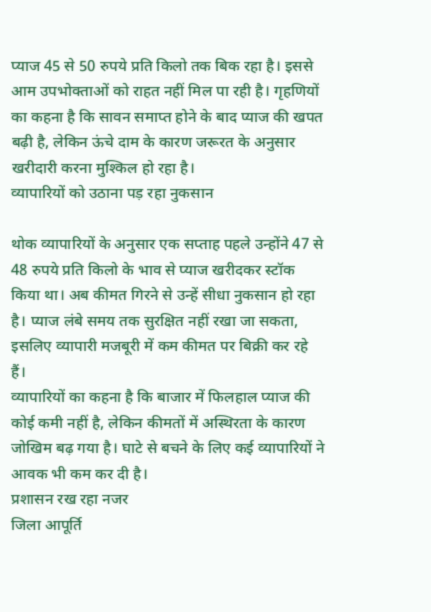प्याज 45 से 50 रुपये प्रति किलो तक बिक रहा है। इससे आम उपभोक्ताओं को राहत नहीं मिल पा रही है। गृहणियों का कहना है कि सावन समाप्त होने के बाद प्याज की खपत बढ़ी है, लेकिन ऊंचे दाम के कारण जरूरत के अनुसार खरीदारी करना मुश्किल हो रहा है।
व्यापारियों को उठाना पड़ रहा नुकसान

थोक व्यापारियों के अनुसार एक सप्ताह पहले उन्होंने 47 से 48 रुपये प्रति किलो के भाव से प्याज खरीदकर स्टॉक किया था। अब कीमत गिरने से उन्हें सीधा नुकसान हो रहा है। प्याज लंबे समय तक सुरक्षित नहीं रखा जा सकता, इसलिए व्यापारी मजबूरी में कम कीमत पर बिक्री कर रहे हैं।
व्यापारियों का कहना है कि बाजार में फिलहाल प्याज की कोई कमी नहीं है, लेकिन कीमतों में अस्थिरता के कारण जोखिम बढ़ गया है। घाटे से बचने के लिए कई व्यापारियों ने आवक भी कम कर दी है।
प्रशासन रख रहा नजर
जिला आपूर्ति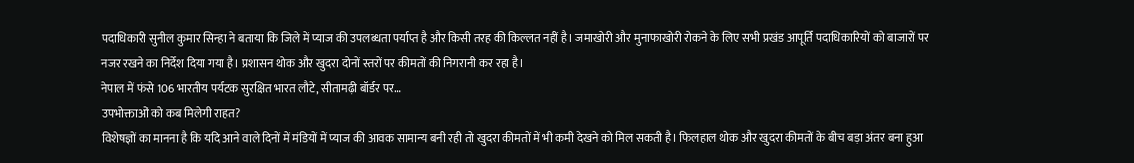पदाधिकारी सुनील कुमार सिन्हा ने बताया कि जिले में प्याज की उपलब्धता पर्याप्त है और किसी तरह की किल्लत नहीं है। जमाखोरी और मुनाफाखोरी रोकने के लिए सभी प्रखंड आपूर्ति पदाधिकारियों को बाजारों पर नजर रखने का निर्देश दिया गया है। प्रशासन थोक और खुदरा दोनों स्तरों पर कीमतों की निगरानी कर रहा है।
नेपाल में फंसे 106 भारतीय पर्यटक सुरक्षित भारत लौटे, सीतामढ़ी बॉर्डर पर…
उपभोक्ताओं को कब मिलेगी राहत?
विशेषज्ञों का मानना है कि यदि आने वाले दिनों में मंडियों में प्याज की आवक सामान्य बनी रही तो खुदरा कीमतों में भी कमी देखने को मिल सकती है। फिलहाल थोक और खुदरा कीमतों के बीच बड़ा अंतर बना हुआ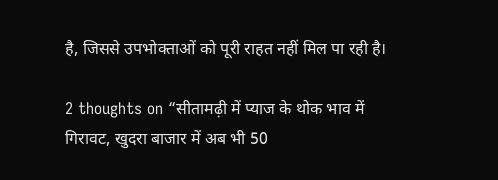है, जिससे उपभोक्ताओं को पूरी राहत नहीं मिल पा रही है।

2 thoughts on “सीतामढ़ी में प्याज के थोक भाव में गिरावट, खुदरा बाजार में अब भी 50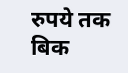रुपये तक बिक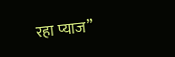रहा प्याज”